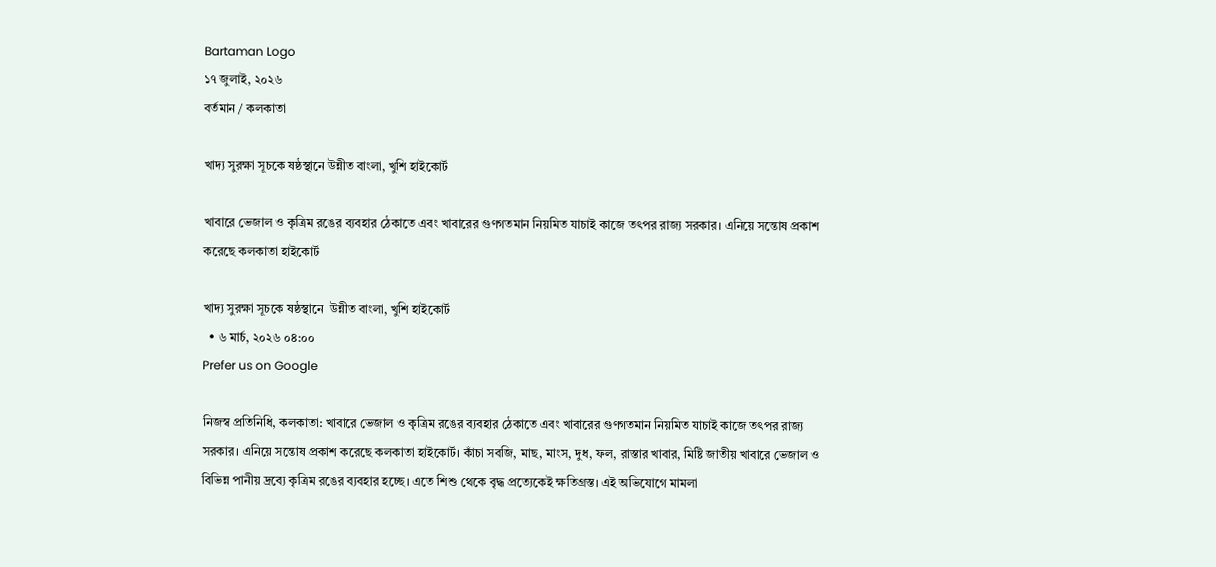Bartaman Logo
১৭ জুলাই, ২০২৬
বর্তমান / কলকাতা

খাদ্য সুরক্ষা সূচকে ষষ্ঠস্থানে উন্নীত বাংলা, খুশি হাইকোর্ট

খাবারে ভেজাল ও কৃত্রিম রঙের ব্যবহার ঠেকাতে এবং খাবারের গুণগতমান নিয়মিত যাচাই কাজে তৎপর রাজ্য সরকার। এনিয়ে সন্তোষ প্রকাশ করেছে কলকাতা হাইকোর্ট

খাদ্য সুরক্ষা সূচকে ষষ্ঠস্থানে  উন্নীত বাংলা, খুশি হাইকোর্ট
  • ৬ মার্চ, ২০২৬ ০৪:০০
Prefer us on Google

নিজস্ব প্রতিনিধি, কলকাতা: খাবারে ভেজাল ও কৃত্রিম রঙের ব্যবহার ঠেকাতে এবং খাবারের গুণগতমান নিয়মিত যাচাই কাজে তৎপর রাজ্য সরকার। এনিয়ে সন্তোষ প্রকাশ করেছে কলকাতা হাইকোর্ট। কাঁচা সবজি, মাছ, মাংস, দুধ, ফল, রাস্তার খাবার, মিষ্টি জাতীয় খাবারে ভেজাল ও বিভিন্ন পানীয় দ্রব্যে কৃত্রিম রঙের ব্যবহার হচ্ছে। এতে শিশু থেকে বৃদ্ধ প্রত্যেকেই ক্ষতিগ্রস্ত। এই অভিযোগে মামলা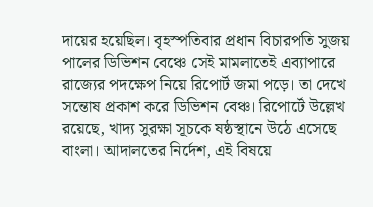দায়ের হয়েছিল। বৃহস্পতিবার প্রধান বিচারপতি সুজয় পালের ডিভিশন বেঞ্চে সেই মামলাতেই এব্যাপারে রাজ্যের পদক্ষেপ নিয়ে রিপোর্ট জমা পড়ে। তা দেখে সন্তোষ প্রকাশ করে ডিভিশন বেঞ্চ। রিপোর্টে উল্লেখ রয়েছে, খাদ্য সুরক্ষা সূচকে ষষ্ঠস্থানে উঠে এসেছে বাংলা। আদালতের নির্দেশ, এই বিষয়ে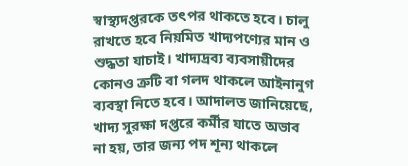স্বাস্থ্যদপ্তরকে তৎপর থাকতে হবে। চালু রাখতে হবে নিয়মিত খাদ্যপণ্যের মান ও শুদ্ধতা যাচাই। খাদ্যদ্রব্য ব্যবসায়ীদের কোনও ত্রুটি বা গলদ থাকলে আইনানুগ ব্যবস্থা নিতে হবে। আদালত জানিয়েছে, খাদ্য সুরক্ষা দপ্তরে কর্মীর যাতে অভাব না হয়, তার জন্য পদ শূন্য থাকলে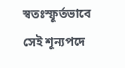স্বতঃস্ফূর্তভাবে সেই শূন্যপদে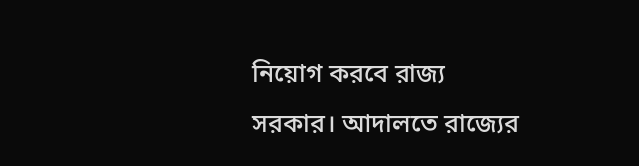নিয়োগ করবে রাজ্য সরকার। আদালতে রাজ্যের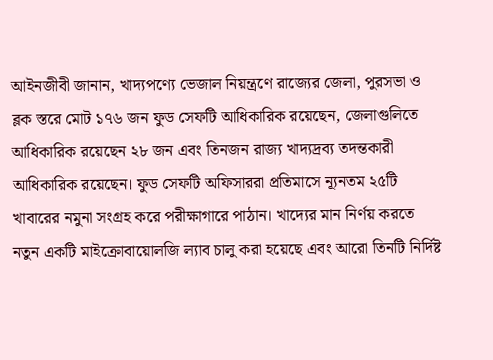আইনজীবী জানান, খাদ্যপণ্যে ভেজাল নিয়ন্ত্রণে রাজ্যের জেলা, পুরসভা ও ব্লক স্তরে মোট ১৭৬ জন ফুড সেফটি আধিকারিক রয়েছেন, জেলাগুলিতে আধিকারিক রয়েছেন ২৮ জন এবং তিনজন রাজ্য খাদ্যদ্রব্য তদন্তকারী আধিকারিক রয়েছেন। ফুড সেফটি অফিসাররা প্রতিমাসে ন্যূনতম ২৫টি খাবারের নমুনা সংগ্রহ করে পরীক্ষাগারে পাঠান। খাদ্যের মান নির্ণয় করতে নতুন একটি মাইক্রোবায়োলজি ল্যাব চালু করা হয়েছে এবং আরো তিনটি নির্দিষ্ট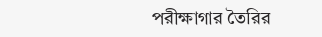পরীক্ষাগার তৈরির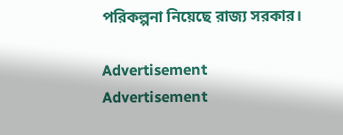পরিকল্পনা নিয়েছে রাজ্য সরকার।

Advertisement
Advertisement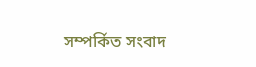সম্পর্কিত সংবাদ